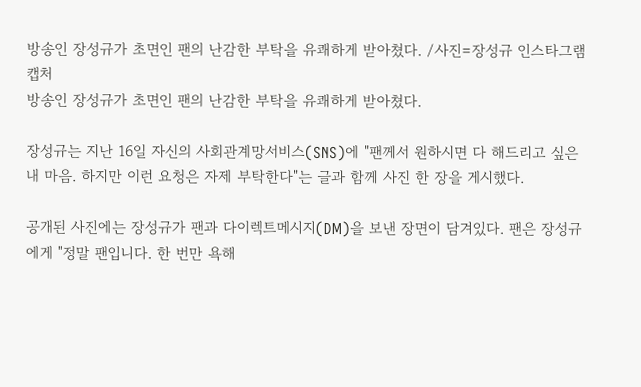방송인 장성규가 초면인 팬의 난감한 부탁을 유쾌하게 받아쳤다. /사진=장성규 인스타그램 캡처
방송인 장성규가 초면인 팬의 난감한 부탁을 유쾌하게 받아쳤다.

장성규는 지난 16일 자신의 사회관계망서비스(SNS)에 "팬께서 원하시면 다 해드리고 싶은 내 마음. 하지만 이런 요청은 자제 부탁한다"는 글과 함께 사진 한 장을 게시했다.

공개된 사진에는 장성규가 팬과 다이렉트메시지(DM)을 보낸 장면이 담겨있다. 팬은 장성규에게 "정말 팬입니다. 한 번만 욕해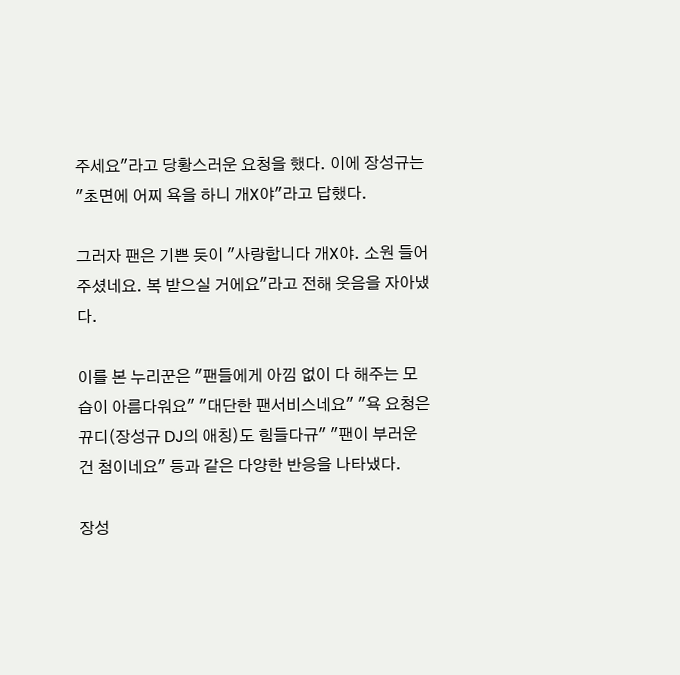주세요"라고 당황스러운 요청을 했다. 이에 장성규는 "초면에 어찌 욕을 하니 개X야"라고 답했다.

그러자 팬은 기쁜 듯이 "사랑합니다 개X야. 소원 들어주셨네요. 복 받으실 거에요"라고 전해 웃음을 자아냈다.

이를 본 누리꾼은 "팬들에게 아낌 없이 다 해주는 모습이 아름다워요" "대단한 팬서비스네요" "욕 요청은 뀨디(장성규 DJ의 애칭)도 힘들다규" "팬이 부러운 건 첨이네요" 등과 같은 다양한 반응을 나타냈다.

장성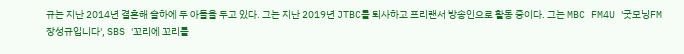규는 지난 2014년 결혼해 슬하에 두 아들을 두고 있다. 그는 지난 2019년 JTBC를 퇴사하고 프리랜서 방송인으로 활동 중이다. 그는 MBC FM4U '굿모닝FM 장성규입니다', SBS '꼬리에 꼬리를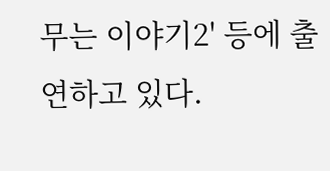무는 이야기2' 등에 출연하고 있다.